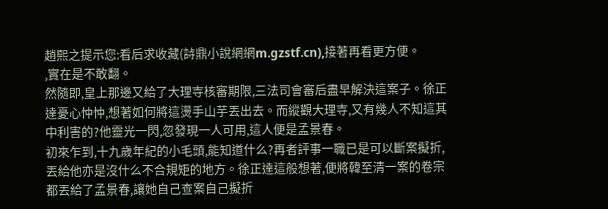趙熙之提示您:看后求收藏(詩鼎小說網網m.gzstf.cn),接著再看更方便。
,實在是不敢翻。
然隨即,皇上那邊又給了大理寺核審期限,三法司會審后盡早解決這案子。徐正達憂心忡忡,想著如何將這燙手山芋丟出去。而縱觀大理寺,又有幾人不知這其中利害的?他靈光一閃,忽發現一人可用,這人便是孟景春。
初來乍到,十九歲年紀的小毛頭,能知道什么?再者評事一職已是可以斷案擬折,丟給他亦是沒什么不合規矩的地方。徐正達這般想著,便將韓至清一案的卷宗都丟給了孟景春,讓她自己查案自己擬折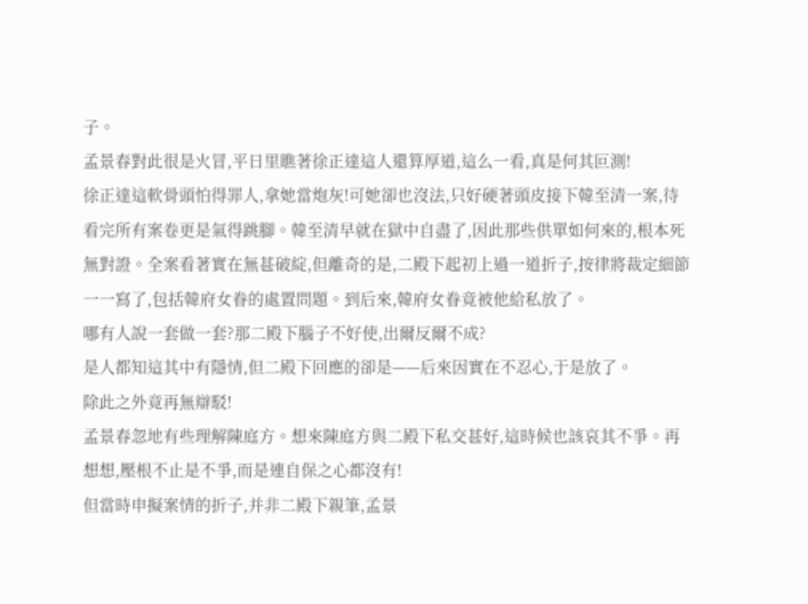子。
孟景春對此很是火冒,平日里瞧著徐正達這人還算厚道,這么一看,真是何其叵測!
徐正達這軟骨頭怕得罪人,拿她當炮灰!可她卻也沒法,只好硬著頭皮接下韓至清一案,待看完所有案卷更是氣得跳腳。韓至清早就在獄中自盡了,因此那些供單如何來的,根本死無對證。全案看著實在無甚破綻,但離奇的是,二殿下起初上過一道折子,按律將裁定細節一一寫了,包括韓府女眷的處置問題。到后來,韓府女眷竟被他給私放了。
哪有人說一套做一套?那二殿下腦子不好使,出爾反爾不成?
是人都知這其中有隱情,但二殿下回應的卻是——后來因實在不忍心,于是放了。
除此之外竟再無辯駁!
孟景春忽地有些理解陳庭方。想來陳庭方與二殿下私交甚好,這時候也該哀其不爭。再想想,壓根不止是不爭,而是連自保之心都沒有!
但當時申擬案情的折子,并非二殿下親筆,孟景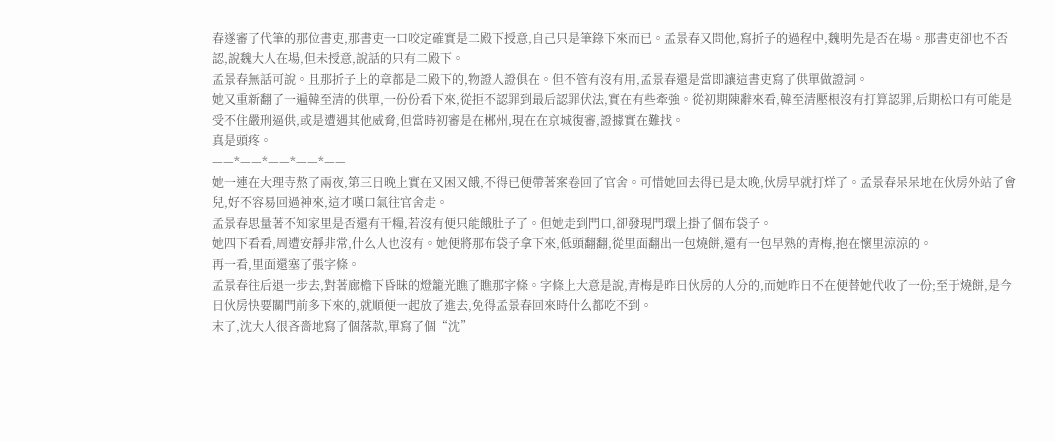春遂審了代筆的那位書吏,那書吏一口咬定確實是二殿下授意,自己只是筆錄下來而已。孟景春又問他,寫折子的過程中,魏明先是否在場。那書吏卻也不否認,說魏大人在場,但未授意,說話的只有二殿下。
孟景春無話可說。且那折子上的章都是二殿下的,物證人證俱在。但不管有沒有用,孟景春還是當即讓這書吏寫了供單做證詞。
她又重新翻了一遍韓至清的供單,一份份看下來,從拒不認罪到最后認罪伏法,實在有些牽強。從初期陳辭來看,韓至清壓根沒有打算認罪,后期松口有可能是受不住嚴刑逼供,或是遭遇其他威脅,但當時初審是在郴州,現在在京城復審,證據實在難找。
真是頭疼。
——*——*——*——*——
她一連在大理寺熬了兩夜,第三日晚上實在又困又餓,不得已便帶著案卷回了官舍。可惜她回去得已是太晚,伙房早就打烊了。孟景春呆呆地在伙房外站了會兒,好不容易回過神來,這才嘆口氣往官舍走。
孟景春思量著不知家里是否還有干糧,若沒有便只能餓肚子了。但她走到門口,卻發現門環上掛了個布袋子。
她四下看看,周遭安靜非常,什么人也沒有。她便將那布袋子拿下來,低頭翻翻,從里面翻出一包燒餅,還有一包早熟的青梅,抱在懷里涼涼的。
再一看,里面還塞了張字條。
孟景春往后退一步去,對著廊檐下昏昧的燈籠光瞧了瞧那字條。字條上大意是說,青梅是昨日伙房的人分的,而她昨日不在便替她代收了一份;至于燒餅,是今日伙房快要關門前多下來的,就順便一起放了進去,免得孟景春回來時什么都吃不到。
末了,沈大人很吝嗇地寫了個落款,單寫了個“沈”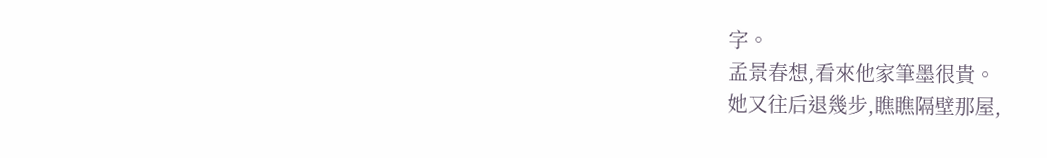字。
孟景春想,看來他家筆墨很貴。
她又往后退幾步,瞧瞧隔壁那屋,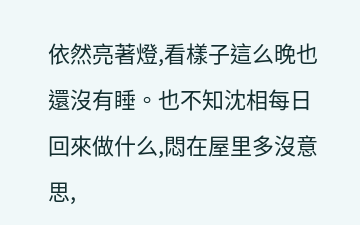依然亮著燈,看樣子這么晚也還沒有睡。也不知沈相每日回來做什么,悶在屋里多沒意思,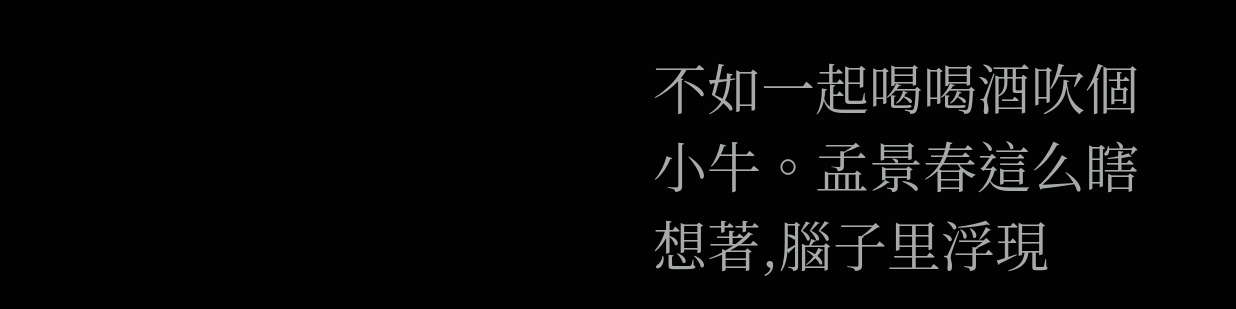不如一起喝喝酒吹個小牛。孟景春這么瞎想著,腦子里浮現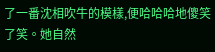了一番沈相吹牛的模樣,便哈哈哈地傻笑了笑。她自然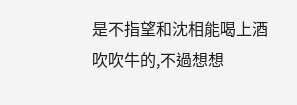是不指望和沈相能喝上酒吹吹牛的,不過想想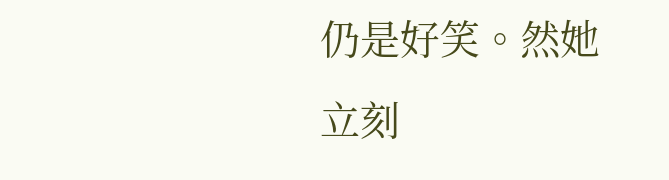仍是好笑。然她立刻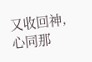又收回神,心同那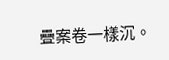疊案卷一樣沉。